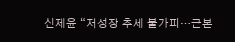신제윤 “저성장 추세 불가피…근본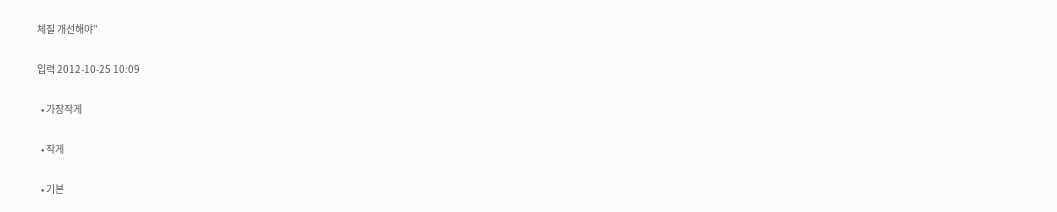체질 개선해야”

입력 2012-10-25 10:09

  • 가장작게

  • 작게

  • 기본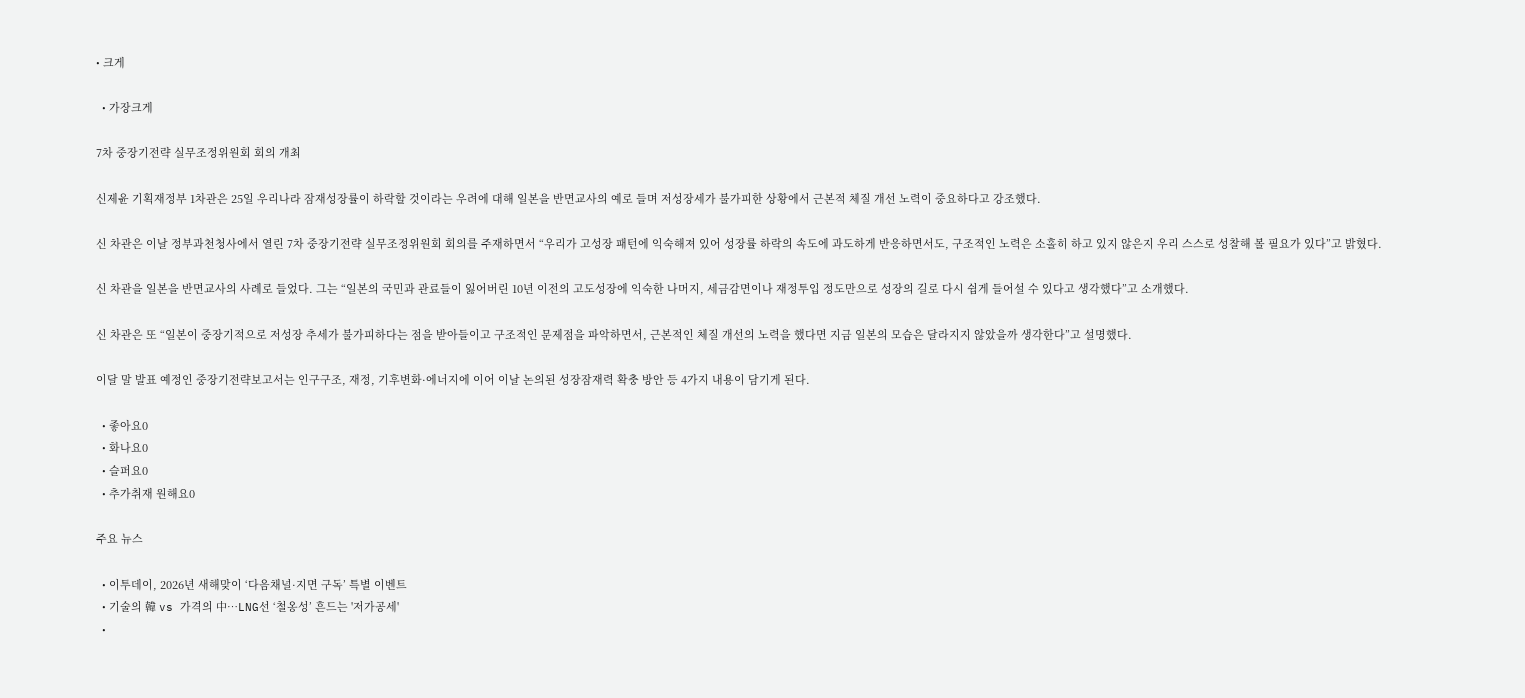• 크게

  • 가장크게

7차 중장기전략 실무조정위원회 회의 개최

신제윤 기획재정부 1차관은 25일 우리나라 잠재성장률이 하락할 것이라는 우려에 대해 일본을 반면교사의 예로 들며 저성장세가 불가피한 상황에서 근본적 체질 개선 노력이 중요하다고 강조했다.

신 차관은 이날 정부과천청사에서 열린 7차 중장기전략 실무조정위원회 회의를 주재하면서 “우리가 고성장 패턴에 익숙해져 있어 성장률 하락의 속도에 과도하게 반응하면서도, 구조적인 노력은 소홀히 하고 있지 않은지 우리 스스로 성찰해 볼 필요가 있다”고 밝혔다.

신 차관을 일본을 반면교사의 사례로 들었다. 그는 “일본의 국민과 관료들이 잃어버린 10년 이전의 고도성장에 익숙한 나머지, 세금감면이나 재정투입 정도만으로 성장의 길로 다시 쉽게 들어설 수 있다고 생각했다”고 소개했다.

신 차관은 또 “일본이 중장기적으로 저성장 추세가 불가피하다는 점을 받아들이고 구조적인 문제점을 파악하면서, 근본적인 체질 개선의 노력을 했다면 지금 일본의 모습은 달라지지 않았을까 생각한다”고 설명했다.

이달 말 발표 예정인 중장기전략보고서는 인구구조, 재정, 기후변화·에너지에 이어 이날 논의된 성장잠재력 확충 방안 등 4가지 내용이 담기게 된다.

  • 좋아요0
  • 화나요0
  • 슬퍼요0
  • 추가취재 원해요0

주요 뉴스

  • 이투데이, 2026년 새해맞이 ‘다음채널·지면 구독’ 특별 이벤트
  • 기술의 韓 vs 가격의 中…LNG선 ‘철옹성’ 흔드는 '저가공세'
  •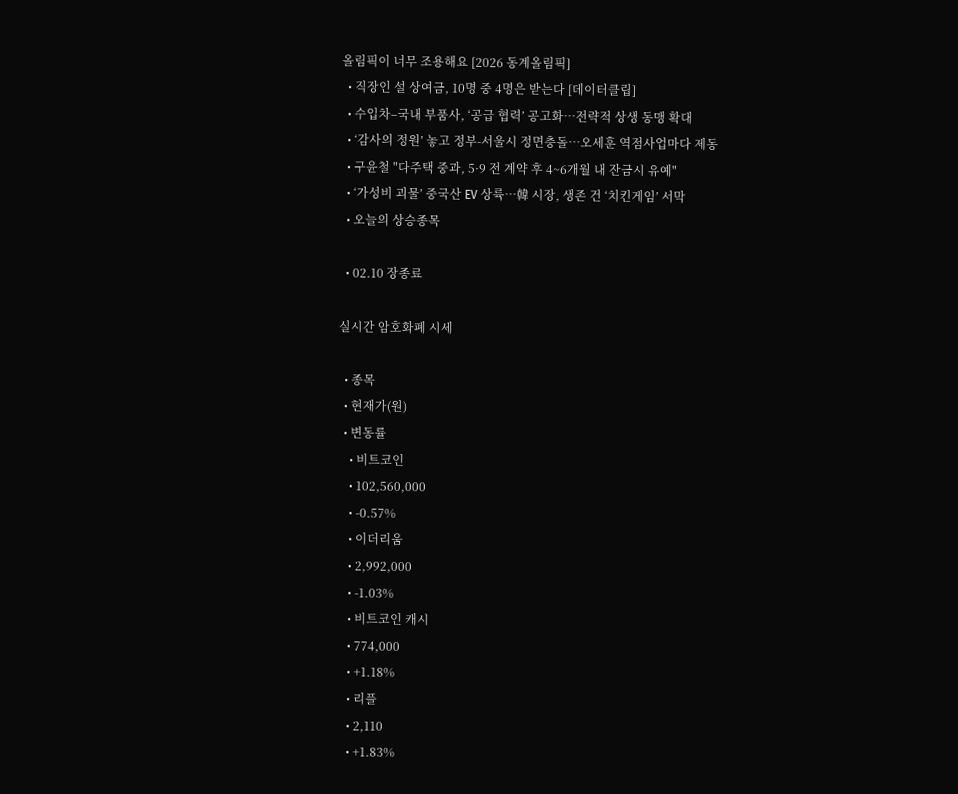올림픽이 너무 조용해요 [2026 동계올림픽]
  • 직장인 설 상여금, 10명 중 4명은 받는다 [데이터클립]
  • 수입차–국내 부품사, ‘공급 협력’ 공고화…전략적 상생 동맹 확대
  • ‘감사의 정원’ 놓고 정부-서울시 정면충돌…오세훈 역점사업마다 제동
  • 구윤철 "다주택 중과, 5·9 전 계약 후 4~6개월 내 잔금시 유예"
  • ‘가성비 괴물’ 중국산 EV 상륙…韓 시장, 생존 건 ‘치킨게임’ 서막
  • 오늘의 상승종목

  • 02.10 장종료

실시간 암호화폐 시세

  • 종목
  • 현재가(원)
  • 변동률
    • 비트코인
    • 102,560,000
    • -0.57%
    • 이더리움
    • 2,992,000
    • -1.03%
    • 비트코인 캐시
    • 774,000
    • +1.18%
    • 리플
    • 2,110
    • +1.83%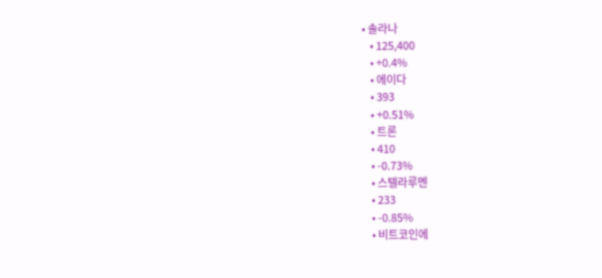• 솔라나
    • 125,400
    • +0.4%
    • 에이다
    • 393
    • +0.51%
    • 트론
    • 410
    • -0.73%
    • 스텔라루멘
    • 233
    • -0.85%
    • 비트코인에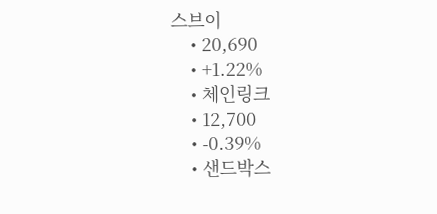스브이
    • 20,690
    • +1.22%
    • 체인링크
    • 12,700
    • -0.39%
    • 샌드박스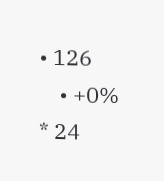• 126
    • +0%
* 24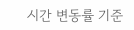시간 변동률 기준